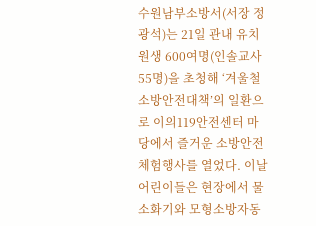수원남부소방서(서장 정광석)는 21일 관내 유치원생 600여명(인솔교사 55명)을 초청해 ‘겨울철 소방안전대책’의 일환으로 이의119안전센터 마당에서 즐거운 소방안전 체험행사를 열었다. 이날 어린이들은 현장에서 물소화기와 모형소방자동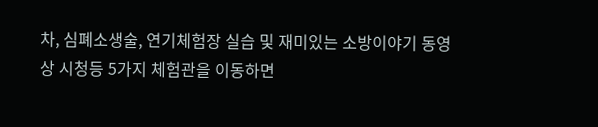차, 심폐소생술, 연기체험장 실습 및 재미있는 소방이야기 동영상 시청등 5가지 체험관을 이동하면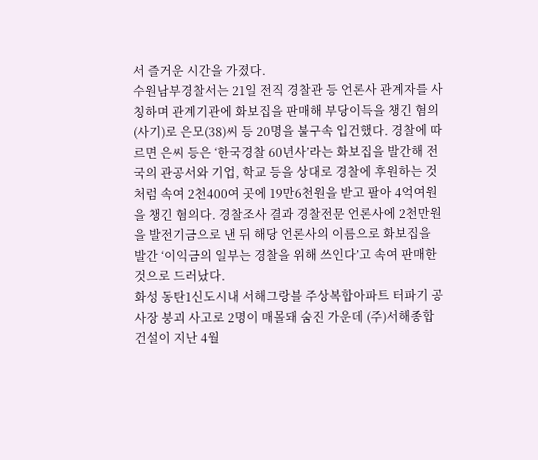서 즐거운 시간을 가졌다.
수원남부경찰서는 21일 전직 경찰관 등 언론사 관계자를 사칭하며 관계기관에 화보집을 판매해 부당이득을 챙긴 혐의(사기)로 은모(38)씨 등 20명을 불구속 입건했다. 경찰에 따르면 은씨 등은 ‘한국경찰 60년사’라는 화보집을 발간해 전국의 관공서와 기업, 학교 등을 상대로 경찰에 후원하는 것처럼 속여 2천400여 곳에 19만6천원을 받고 팔아 4억여원을 챙긴 혐의다. 경찰조사 결과 경찰전문 언론사에 2천만원을 발전기금으로 낸 뒤 해당 언론사의 이름으로 화보집을 발간 ‘이익금의 일부는 경찰을 위해 쓰인다’고 속여 판매한 것으로 드러났다.
화성 동탄1신도시내 서해그랑블 주상복합아파트 터파기 공사장 붕괴 사고로 2명이 매몰돼 숨진 가운데 (주)서해종합건설이 지난 4월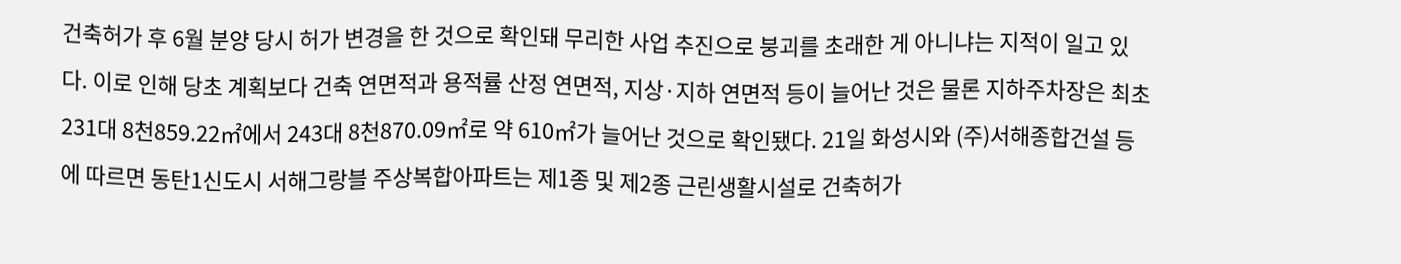건축허가 후 6월 분양 당시 허가 변경을 한 것으로 확인돼 무리한 사업 추진으로 붕괴를 초래한 게 아니냐는 지적이 일고 있다. 이로 인해 당초 계획보다 건축 연면적과 용적률 산정 연면적, 지상·지하 연면적 등이 늘어난 것은 물론 지하주차장은 최초 231대 8천859.22㎡에서 243대 8천870.09㎡로 약 610㎡가 늘어난 것으로 확인됐다. 21일 화성시와 (주)서해종합건설 등에 따르면 동탄1신도시 서해그랑블 주상복합아파트는 제1종 및 제2종 근린생활시설로 건축허가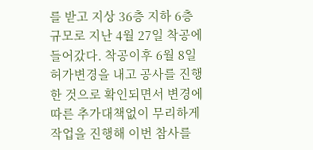를 받고 지상 36층 지하 6층 규모로 지난 4월 27일 착공에 들어갔다. 착공이후 6월 8일 허가변경을 내고 공사를 진행한 것으로 확인되면서 변경에 따른 추가대책없이 무리하게 작업을 진행해 이번 참사를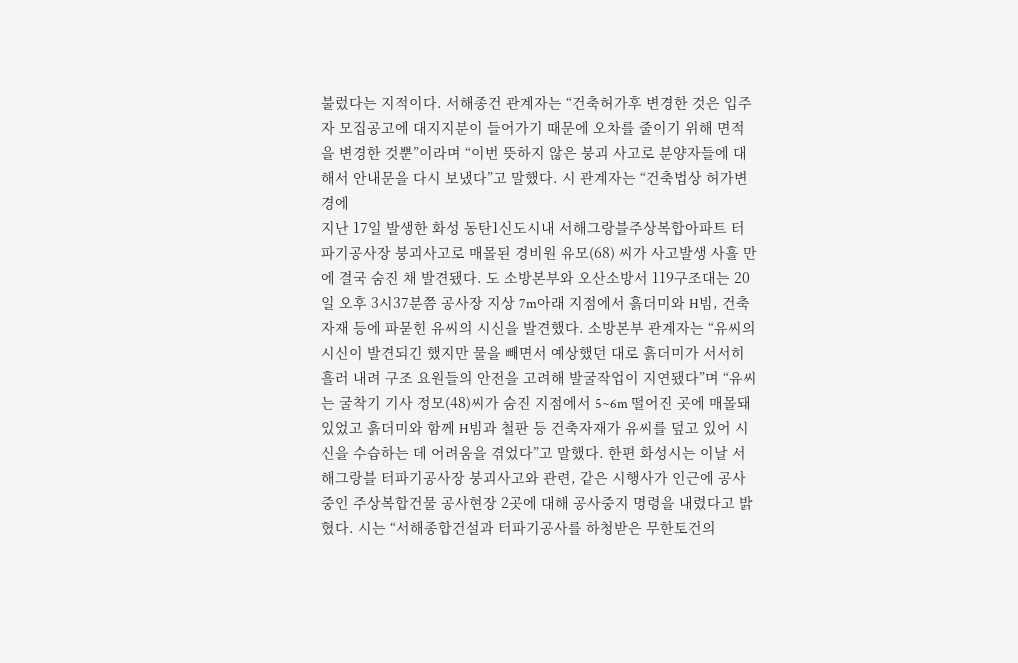불렀다는 지적이다. 서해종건 관계자는 “건축허가후 변경한 것은 입주자 모집공고에 대지지분이 들어가기 때문에 오차를 줄이기 위해 면적을 변경한 것뿐”이라며 “이번 뜻하지 않은 붕괴 사고로 분양자들에 대해서 안내문을 다시 보냈다”고 말했다. 시 관계자는 “건축법상 허가변경에
지난 17일 발생한 화성 동탄1신도시내 서해그랑블주상복합아파트 터파기공사장 붕괴사고로 매몰된 경비원 유모(68) 씨가 사고발생 사흘 만에 결국 숨진 채 발견됐다. 도 소방본부와 오산소방서 119구조대는 20일 오후 3시37분쯤 공사장 지상 7m아래 지점에서 흙더미와 H빔, 건축자재 등에 파묻힌 유씨의 시신을 발견했다. 소방본부 관계자는 “유씨의 시신이 발견되긴 했지만 물을 빼면서 예상했던 대로 흙더미가 서서히 흘러 내려 구조 요원들의 안전을 고려해 발굴작업이 지연됐다”며 “유씨는 굴착기 기사 정모(48)씨가 숨진 지점에서 5~6m 떨어진 곳에 매몰돼 있었고 흙더미와 함께 H빔과 철판 등 건축자재가 유씨를 덮고 있어 시신을 수습하는 데 어려움을 겪었다”고 말했다. 한편 화성시는 이날 서해그랑블 터파기공사장 붕괴사고와 관련, 같은 시행사가 인근에 공사 중인 주상복합건물 공사현장 2곳에 대해 공사중지 명령을 내렸다고 밝혔다. 시는 “서해종합건설과 터파기공사를 하청받은 무한토건의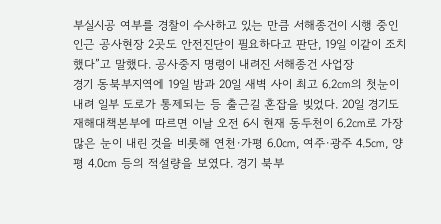부실시공 여부를 경찰이 수사하고 있는 만큼 서해종건이 시행 중인 인근 공사현장 2곳도 안전진단이 필요하다고 판단, 19일 이같이 조치했다”고 말했다. 공사중지 명령이 내려진 서해종건 사업장
경기 동북부지역에 19일 밤과 20일 새벽 사이 최고 6.2㎝의 첫눈이 내려 일부 도로가 통제되는 등 출근길 혼잡을 빚었다. 20일 경기도 재해대책본부에 따르면 이날 오전 6시 현재 동두천이 6.2㎝로 가장 많은 눈이 내린 것을 비롯해 연천·가평 6.0㎝, 여주·광주 4.5㎝, 양평 4.0㎝ 등의 적설량을 보였다. 경기 북부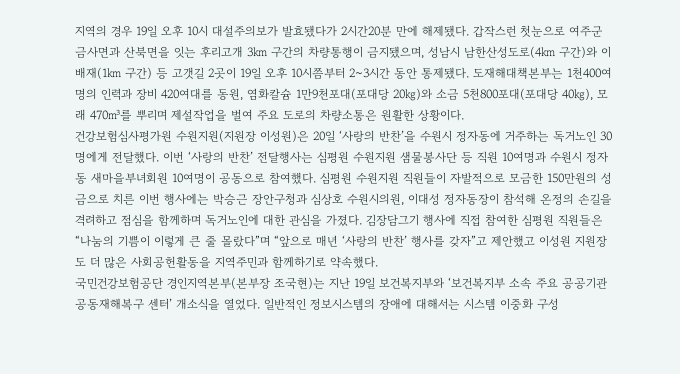지역의 경우 19일 오후 10시 대설주의보가 발효됐다가 2시간20분 만에 해제됐다. 갑작스런 첫눈으로 여주군 금사면과 산북면을 잇는 후리고개 3㎞ 구간의 차량통행이 금지됐으며, 성남시 남한산성도로(4㎞ 구간)와 이배재(1㎞ 구간) 등 고갯길 2곳이 19일 오후 10시쯤부터 2~3시간 동안 통제됐다. 도재해대책본부는 1천400여명의 인력과 장비 420여대를 동원, 염화칼슘 1만9천포대(포대당 20㎏)와 소금 5천800포대(포대당 40㎏), 모래 470㎥를 뿌리며 제설작업을 벌여 주요 도로의 차량소통은 원활한 상황이다.
건강보험심사평가원 수원지원(지원장 이성원)은 20일 ‘사랑의 반찬’을 수원시 정자동에 거주하는 독거노인 30명에게 전달했다. 이번 ‘사랑의 반찬’ 전달행사는 심평원 수원지원 샘물봉사단 등 직원 10여명과 수원시 정자동 새마을부녀회원 10여명이 공동으로 참여했다. 심평원 수원지원 직원들이 자발적으로 모금한 150만원의 성금으로 치른 이번 행사에는 박승근 장안구청과 심상호 수원시의원, 이대성 정자동장이 참석해 온정의 손길을 격려하고 점심을 함께하며 독거노인에 대한 관심을 가졌다. 김장담그기 행사에 직접 참여한 심평원 직원들은 “나눔의 기쁨이 이렇게 큰 줄 몰랐다”며 “앞으로 매년 ‘사랑의 반찬’ 행사를 갖자”고 제안했고 이성원 지원장도 더 많은 사회공헌활동을 지역주민과 함께하기로 약속했다.
국민건강보험공단 경인지역본부(본부장 조국현)는 지난 19일 보건복지부와 ‘보건복지부 소속 주요 공공기관 공동재해복구 센터’ 개소식을 열었다. 일반적인 정보시스템의 장애에 대해서는 시스템 이중화 구성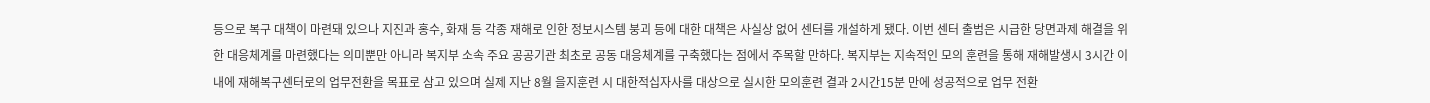등으로 복구 대책이 마련돼 있으나 지진과 홍수, 화재 등 각종 재해로 인한 정보시스템 붕괴 등에 대한 대책은 사실상 없어 센터를 개설하게 됐다. 이번 센터 출범은 시급한 당면과제 해결을 위한 대응체계를 마련했다는 의미뿐만 아니라 복지부 소속 주요 공공기관 최초로 공동 대응체계를 구축했다는 점에서 주목할 만하다. 복지부는 지속적인 모의 훈련을 통해 재해발생시 3시간 이내에 재해복구센터로의 업무전환을 목표로 삼고 있으며 실제 지난 8월 을지훈련 시 대한적십자사를 대상으로 실시한 모의훈련 결과 2시간15분 만에 성공적으로 업무 전환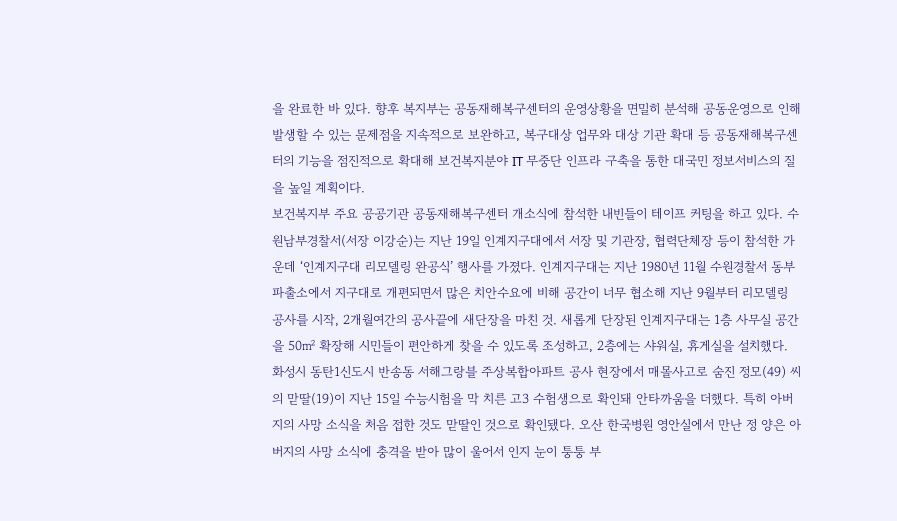을 완료한 바 있다. 향후 복지부는 공동재해복구센터의 운영상황을 면밀히 분석해 공동운영으로 인해 발생할 수 있는 문제점을 지속적으로 보완하고, 복구대상 업무와 대상 기관 확대 등 공동재해복구센터의 기능을 점진적으로 확대해 보건복지분야 IT 무중단 인프라 구축을 통한 대국민 정보서비스의 질을 높일 계획이다.
보건복지부 주요 공공기관 공동재해복구센터 개소식에 참석한 내빈들이 테이프 커팅을 하고 있다. 수원남부경찰서(서장 이강순)는 지난 19일 인계지구대에서 서장 및 기관장, 협력단체장 등이 참석한 가운데 ‘인계지구대 리모델링 완공식’ 행사를 가졌다. 인계지구대는 지난 1980년 11월 수원경찰서 동부파출소에서 지구대로 개편되면서 많은 치안수요에 비해 공간이 너무 협소해 지난 9월부터 리모델링 공사를 시작, 2개월여간의 공사끝에 새단장을 마친 것. 새롭게 단장된 인계지구대는 1층 사무실 공간을 50㎡ 확장해 시민들이 편안하게 찾을 수 있도록 조성하고, 2층에는 샤워실, 휴게실을 설치했다.
화성시 동탄1신도시 반송동 서해그랑블 주상복합아파트 공사 현장에서 매몰사고로 숨진 정모(49) 씨의 맏딸(19)이 지난 15일 수능시험을 막 치른 고3 수험생으로 확인돼 안타까움을 더했다. 특히 아버지의 사망 소식을 처음 접한 것도 맏딸인 것으로 확인됐다. 오산 한국병원 영안실에서 만난 정 양은 아버지의 사망 소식에 충격을 받아 많이 울어서 인지 눈이 퉁퉁 부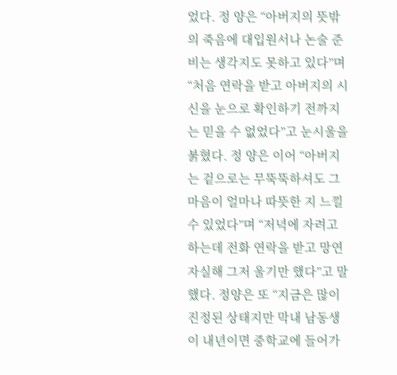었다. 정 양은 “아버지의 뜻밖의 죽음에 대입원서나 논술 준비는 생각지도 못하고 있다”며 “처음 연락을 받고 아버지의 시신을 눈으로 확인하기 전까지는 믿을 수 없었다”고 눈시울을 붉혔다. 정 양은 이어 “아버지는 겉으로는 무뚝뚝하셔도 그 마음이 얼마나 따뜻한 지 느낄 수 있었다”며 “저녁에 자려고 하는데 전화 연락을 받고 망연자실해 그저 울기만 했다”고 말했다. 정양은 또 “지금은 많이 진정된 상태지만 막내 남동생이 내년이면 중학교에 들어가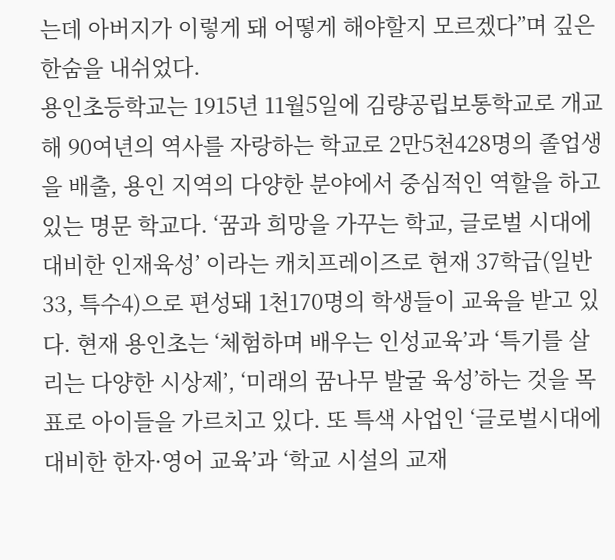는데 아버지가 이렇게 돼 어떻게 해야할지 모르겠다”며 깊은 한숨을 내쉬었다.
용인초등학교는 1915년 11월5일에 김량공립보통학교로 개교해 90여년의 역사를 자랑하는 학교로 2만5천428명의 졸업생을 배출, 용인 지역의 다양한 분야에서 중심적인 역할을 하고 있는 명문 학교다. ‘꿈과 희망을 가꾸는 학교, 글로벌 시대에 대비한 인재육성’ 이라는 캐치프레이즈로 현재 37학급(일반33, 특수4)으로 편성돼 1천170명의 학생들이 교육을 받고 있다. 현재 용인초는 ‘체험하며 배우는 인성교육’과 ‘특기를 살리는 다양한 시상제’, ‘미래의 꿈나무 발굴 육성’하는 것을 목표로 아이들을 가르치고 있다. 또 특색 사업인 ‘글로벌시대에 대비한 한자·영어 교육’과 ‘학교 시설의 교재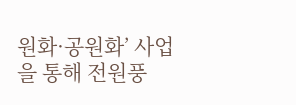원화·공원화’ 사업을 통해 전원풍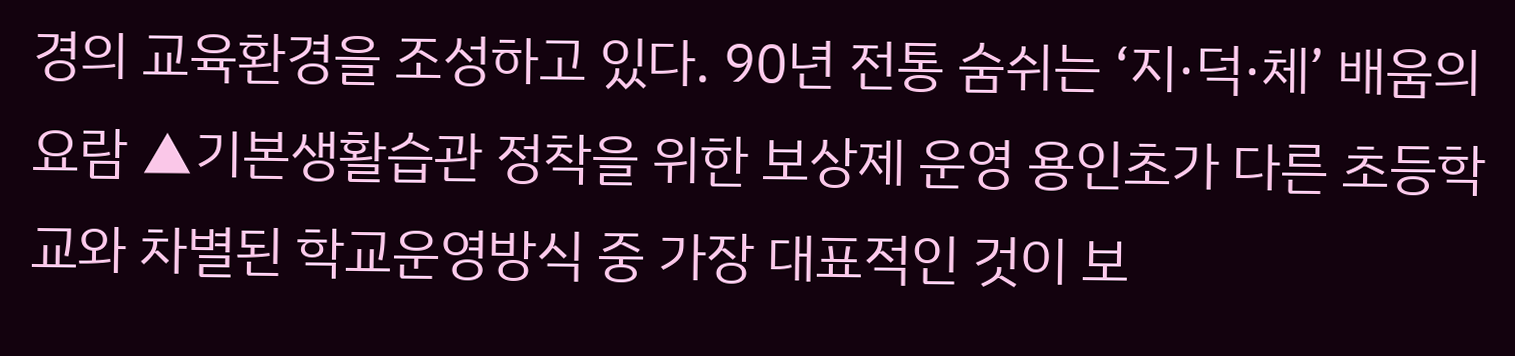경의 교육환경을 조성하고 있다. 90년 전통 숨쉬는 ‘지·덕·체’ 배움의 요람 ▲기본생활습관 정착을 위한 보상제 운영 용인초가 다른 초등학교와 차별된 학교운영방식 중 가장 대표적인 것이 보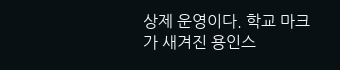상제 운영이다. 학교 마크가 새겨진 용인스